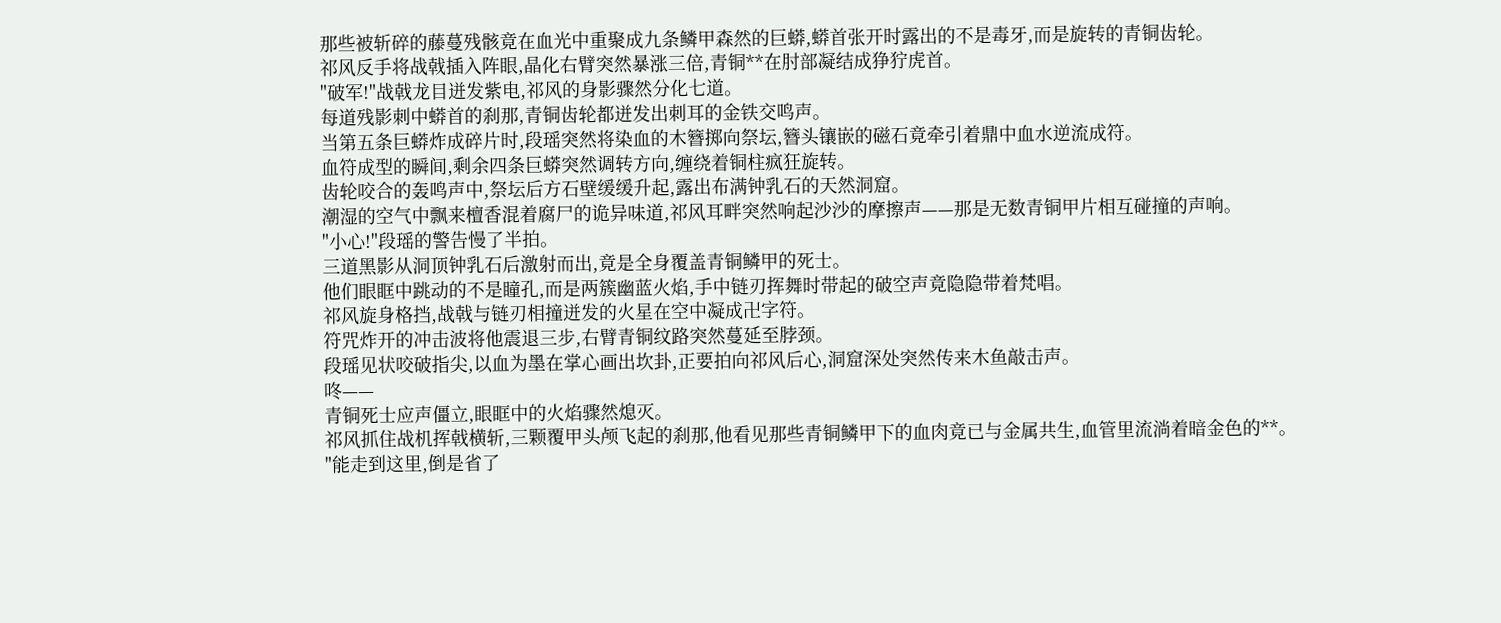那些被斩碎的藤蔓残骸竟在血光中重聚成九条鳞甲森然的巨蟒,蟒首张开时露出的不是毒牙,而是旋转的青铜齿轮。
祁风反手将战戟插入阵眼,晶化右臂突然暴涨三倍,青铜**在肘部凝结成狰狞虎首。
"破军!"战戟龙目迸发紫电,祁风的身影骤然分化七道。
每道残影刺中蟒首的刹那,青铜齿轮都迸发出刺耳的金铁交鸣声。
当第五条巨蟒炸成碎片时,段瑶突然将染血的木簪掷向祭坛,簪头镶嵌的磁石竟牵引着鼎中血水逆流成符。
血符成型的瞬间,剩余四条巨蟒突然调转方向,缠绕着铜柱疯狂旋转。
齿轮咬合的轰鸣声中,祭坛后方石壁缓缓升起,露出布满钟乳石的天然洞窟。
潮湿的空气中飘来檀香混着腐尸的诡异味道,祁风耳畔突然响起沙沙的摩擦声——那是无数青铜甲片相互碰撞的声响。
"小心!"段瑶的警告慢了半拍。
三道黑影从洞顶钟乳石后激射而出,竟是全身覆盖青铜鳞甲的死士。
他们眼眶中跳动的不是瞳孔,而是两簇幽蓝火焰,手中链刃挥舞时带起的破空声竟隐隐带着梵唱。
祁风旋身格挡,战戟与链刃相撞迸发的火星在空中凝成卍字符。
符咒炸开的冲击波将他震退三步,右臂青铜纹路突然蔓延至脖颈。
段瑶见状咬破指尖,以血为墨在掌心画出坎卦,正要拍向祁风后心,洞窟深处突然传来木鱼敲击声。
咚——
青铜死士应声僵立,眼眶中的火焰骤然熄灭。
祁风抓住战机挥戟横斩,三颗覆甲头颅飞起的刹那,他看见那些青铜鳞甲下的血肉竟已与金属共生,血管里流淌着暗金色的**。
"能走到这里,倒是省了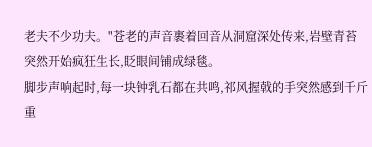老夫不少功夫。"苍老的声音裹着回音从洞窟深处传来,岩壁青苔突然开始疯狂生长,眨眼间铺成绿毯。
脚步声响起时,每一块钟乳石都在共鸣,祁风握戟的手突然感到千斤重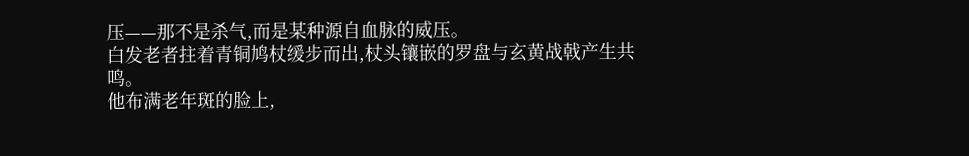压——那不是杀气,而是某种源自血脉的威压。
白发老者拄着青铜鸠杖缓步而出,杖头镶嵌的罗盘与玄黄战戟产生共鸣。
他布满老年斑的脸上,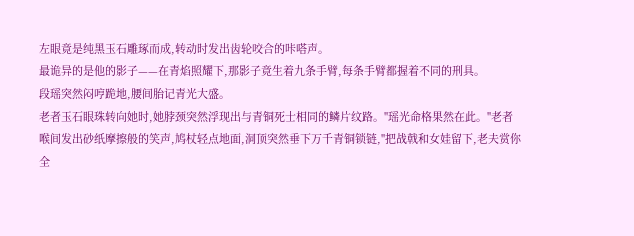左眼竟是纯黑玉石雕琢而成,转动时发出齿轮咬合的咔嗒声。
最诡异的是他的影子——在青焰照耀下,那影子竟生着九条手臂,每条手臂都握着不同的刑具。
段瑶突然闷哼跪地,腰间胎记青光大盛。
老者玉石眼珠转向她时,她脖颈突然浮现出与青铜死士相同的鳞片纹路。"瑶光命格果然在此。"老者喉间发出砂纸摩擦般的笑声,鸠杖轻点地面,洞顶突然垂下万千青铜锁链,"把战戟和女娃留下,老夫赏你全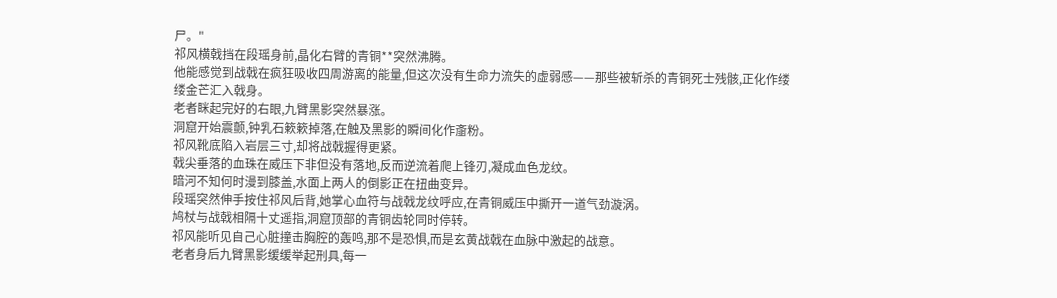尸。"
祁风横戟挡在段瑶身前,晶化右臂的青铜**突然沸腾。
他能感觉到战戟在疯狂吸收四周游离的能量,但这次没有生命力流失的虚弱感——那些被斩杀的青铜死士残骸,正化作缕缕金芒汇入戟身。
老者眯起完好的右眼,九臂黑影突然暴涨。
洞窟开始震颤,钟乳石簌簌掉落,在触及黑影的瞬间化作齑粉。
祁风靴底陷入岩层三寸,却将战戟握得更紧。
戟尖垂落的血珠在威压下非但没有落地,反而逆流着爬上锋刃,凝成血色龙纹。
暗河不知何时漫到膝盖,水面上两人的倒影正在扭曲变异。
段瑶突然伸手按住祁风后背,她掌心血符与战戟龙纹呼应,在青铜威压中撕开一道气劲漩涡。
鸠杖与战戟相隔十丈遥指,洞窟顶部的青铜齿轮同时停转。
祁风能听见自己心脏撞击胸腔的轰鸣,那不是恐惧,而是玄黄战戟在血脉中激起的战意。
老者身后九臂黑影缓缓举起刑具,每一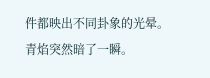件都映出不同卦象的光晕。
青焰突然暗了一瞬。